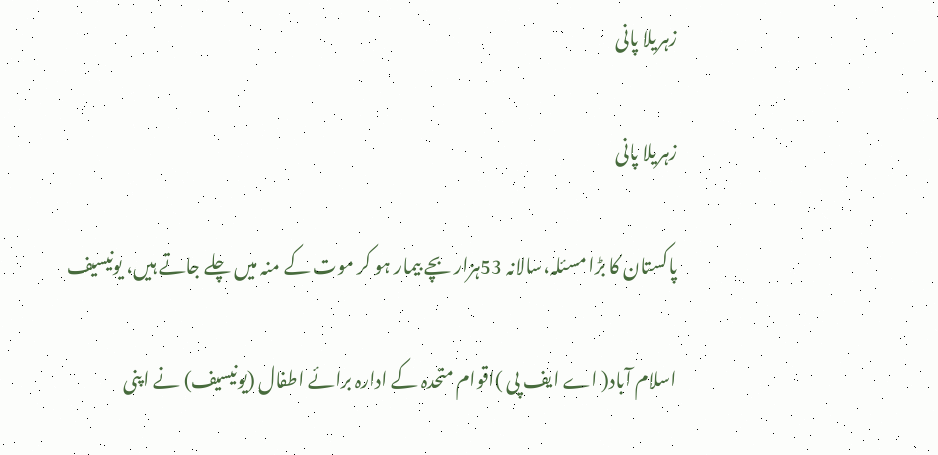زہریلا پانی

زہریلا پانی

پاکستان کا بڑا مسئلہ،سالانہ 53ہزار بچے بیمار ہو کر موت کے منہ میں چلے جاتے ہیں، یونیسیف

اسلام آباد( اے ایف پی )اقوام متحدہ کے ادارہ برائے اطفال (یونیسیف) نے اپنی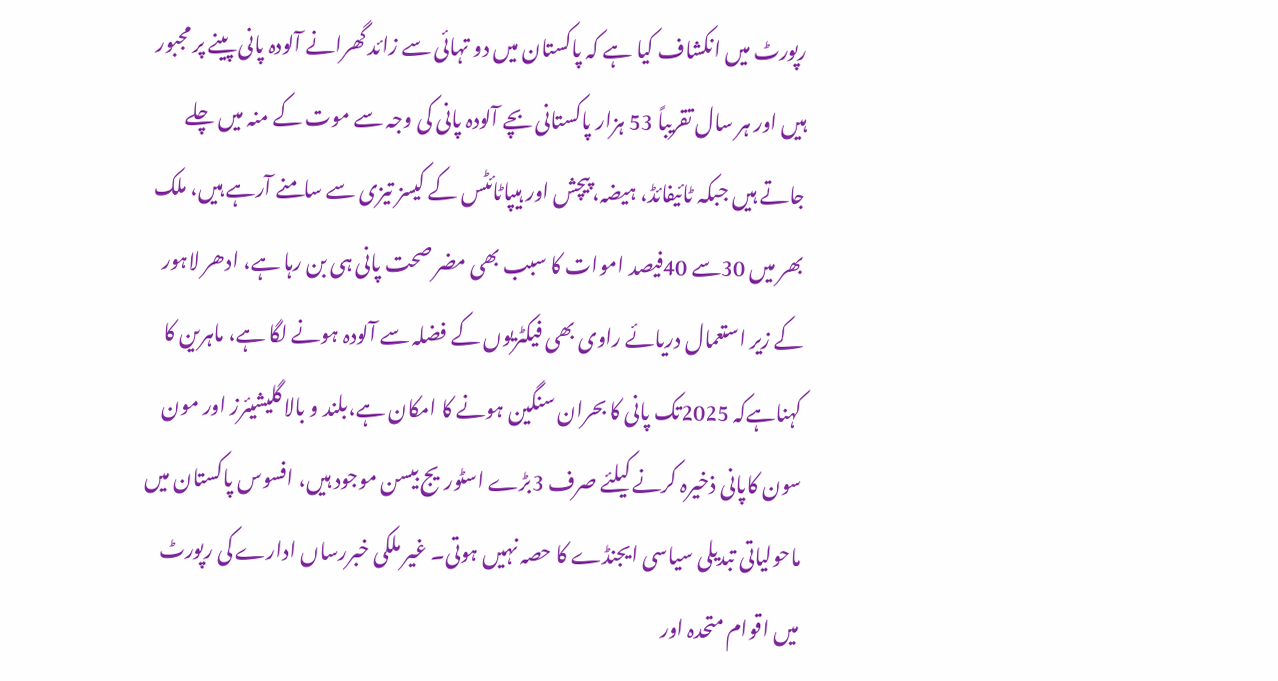رپورٹ میں انکشاف کیا ہے کہ پاکستان میں دو تہائی سے زائد گھرانے آلودہ پانی پینے پر مجبور ہیں اور ہر سال تقریباً 53 ہزار پاکستانی بچے آلودہ پانی کی وجہ سے موت کے منہ میں چلے جاتے ہیں جبکہ ٹائیفائڈ، ہیضہ، پیچش اور ہیپاٹائٹس کے کیسز تیزی سے سامنے آرہے ہیں، ملک بھر میں 30سے 40فیصد اموات کا سبب بھی مضر صحت پانی ہی بن رہا ہے، ادھر لاہور کے زیر استعمال دریائے راوی بھی فیکٹریوں کے فضلہ سے آلودہ ہونے لگا ہے، ماہرین کا کہناہےکہ 2025تک پانی کا بحران سنگین ہونے کا امکان ہے،بلند و بالا گلیشیئرز اور مون سون کاپانی ذخیرہ کرنے کیلئے صرف 3بڑے اسٹوریج بیسن موجود ہیں، افسوس پاکستان میں ماحولیاتی تبدیلی سیاسی ایجنڈے کا حصہ نہیں ہوتی۔ غیر ملکی خبررساں ادارے کی رپورٹ میں اقوام متحدہ اور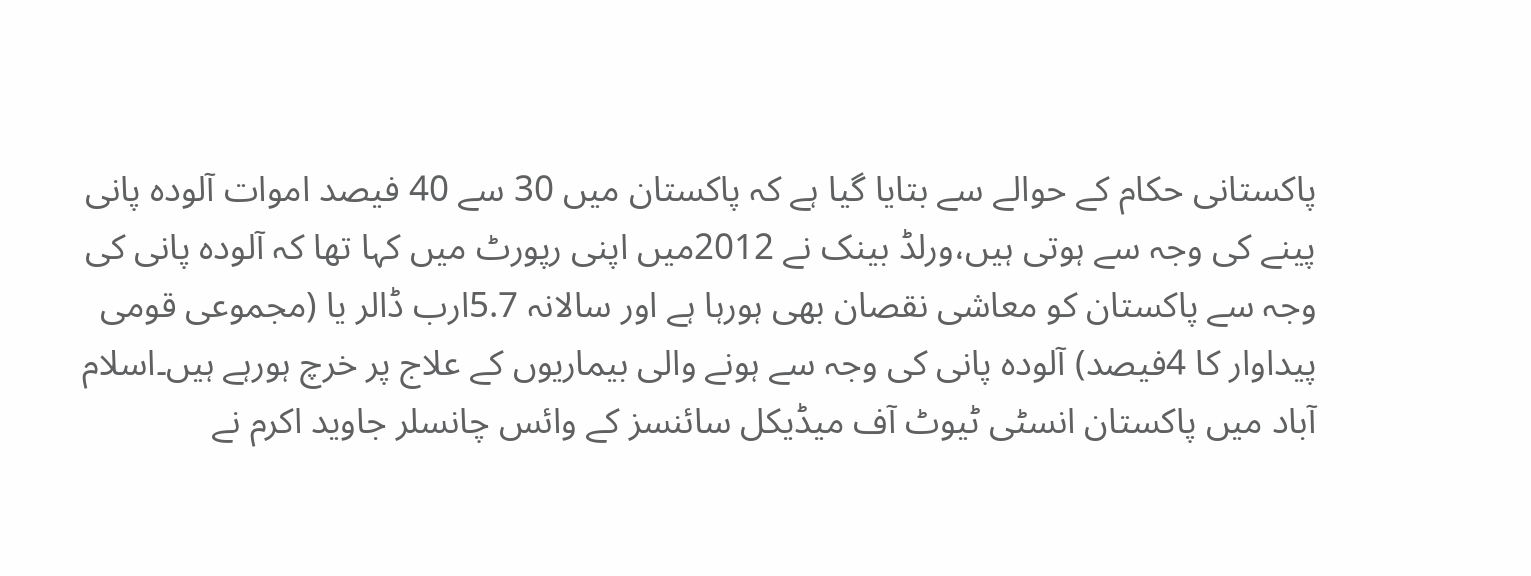پاکستانی حکام کے حوالے سے بتایا گیا ہے کہ پاکستان میں 30 سے 40 فیصد اموات آلودہ پانی پینے کی وجہ سے ہوتی ہیں،ورلڈ بینک نے 2012میں اپنی رپورٹ میں کہا تھا کہ آلودہ پانی کی وجہ سے پاکستان کو معاشی نقصان بھی ہورہا ہے اور سالانہ 5.7ارب ڈالر یا (مجموعی قومی پیداوار کا 4فیصد) آلودہ پانی کی وجہ سے ہونے والی بیماریوں کے علاج پر خرچ ہورہے ہیں۔اسلام آباد میں پاکستان انسٹی ٹیوٹ آف میڈیکل سائنسز کے وائس چانسلر جاوید اکرم نے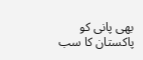بھی پانی کو پاکستان کا سب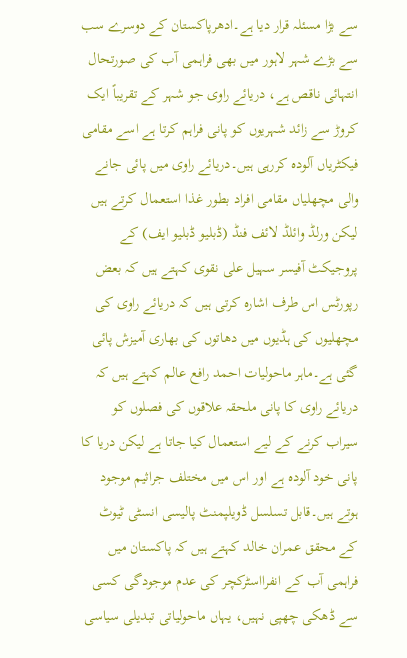سے بڑا مسئلہ قرار دیا ہے۔ادھرپاکستان کے دوسرے سب سے بڑے شہر لاہور میں بھی فراہمی آب کی صورتحال انتہائی ناقص ہے، دریائے راوی جو شہر کے تقریباً ایک کروڑ سے زائد شہریوں کو پانی فراہم کرتا ہے اسے مقامی فیکٹریاں آلودہ کررہی ہیں۔دریائے راوی میں پائی جانے والی مچھلیاں مقامی افراد بطور غذا استعمال کرتے ہیں لیکن ورلڈ وائلڈ لائف فنڈ (ڈبلیو ڈبلیو ایف) کے پروجیکٹ آفیسر سہیل علی نقوی کہتے ہیں کہ بعض رپورٹس اس طرف اشارہ کرتی ہیں کہ دریائے راوی کی مچھلیوں کی ہڈیوں میں دھاتوں کی بھاری آمیزش پائی گئی ہے۔ماہر ماحولیات احمد رافع عالم کہتے ہیں کہ دریائے راوی کا پانی ملحقہ علاقوں کی فصلوں کو سیراب کرنے کے لیے استعمال کیا جاتا ہے لیکن دریا کا پانی خود آلودہ ہے اور اس میں مختلف جراثیم موجود ہوتے ہیں۔قابل تسلسل ڈویلپمنٹ پالیسی انسٹی ٹیوٹ کے محقق عمران خالد کہتے ہیں کہ پاکستان میں فراہمی آب کے انفرااسٹرکچر کی عدم موجودگی کسی سے ڈھکی چھپی نہیں، یہاں ماحولیاتی تبدیلی سیاسی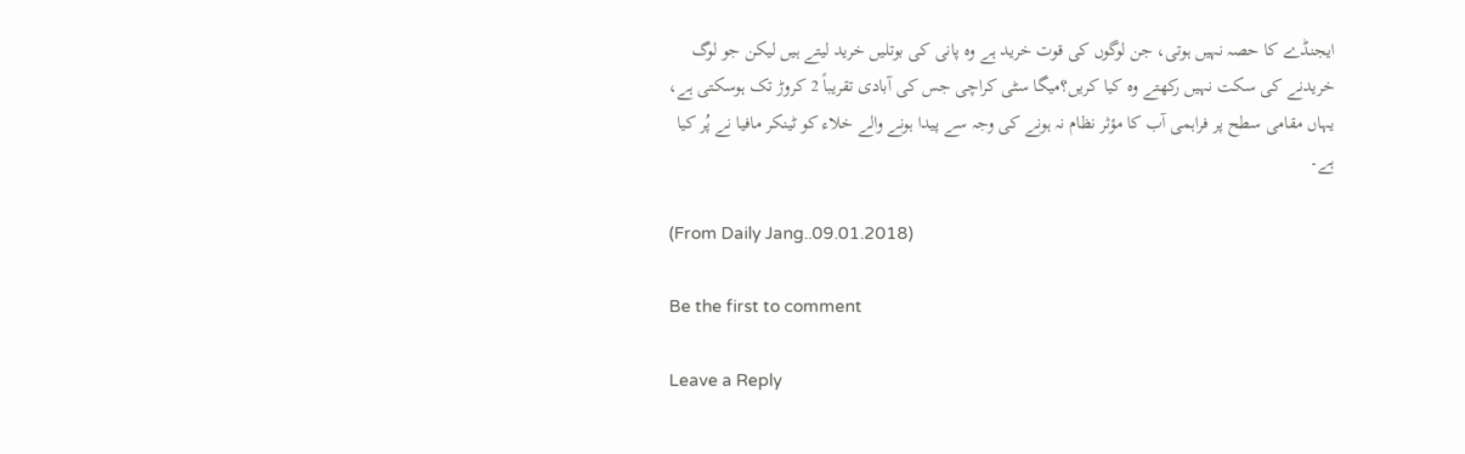ایجنڈے کا حصہ نہیں ہوتی، جن لوگوں کی قوت خرید ہے وہ پانی کی بوتلیں خرید لیتے ہیں لیکن جو لوگ خریدنے کی سکت نہیں رکھتے وہ کیا کریں؟میگا سٹی کراچی جس کی آبادی تقریباً 2 کروڑ تک ہوسکتی ہے، یہاں مقامی سطح پر فراہمی آب کا مؤثر نظام نہ ہونے کی وجہ سے پیدا ہونے والے خلاء کو ٹینکر مافیا نے پُر کیا ہے۔

(From Daily Jang..09.01.2018)

Be the first to comment

Leave a Reply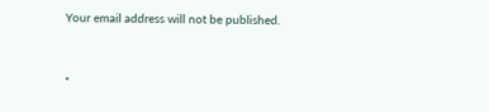Your email address will not be published.


*